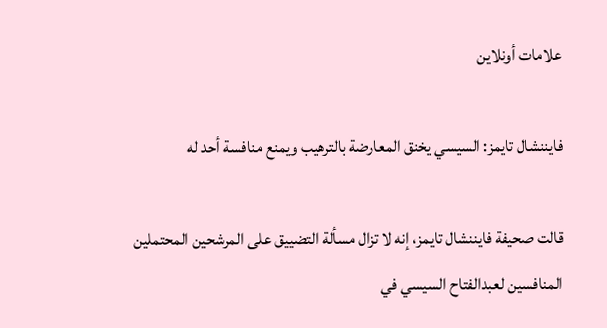علامات أونلاين

فايننشال تايمز: السيسي يخنق المعارضة بالترهيب ويمنع منافسة أحد له

قالت صحيفة فايننشال تايمز، إنه لا تزال مسألة التضييق على المرشحين المحتملين المنافسين لعبدالفتاح السيسي في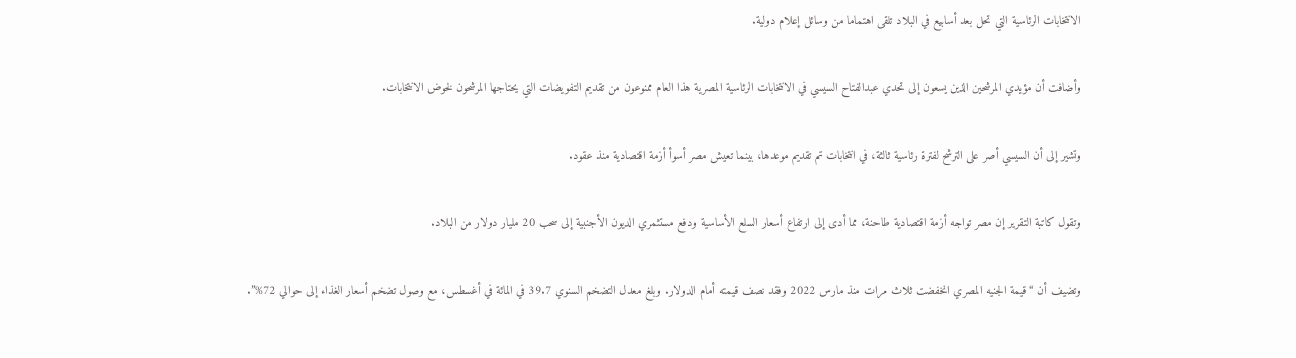الانتخابات الرئاسية التي تحل بعد أسابيع في البلاد تلقى اهتماما من وسائل إعلام دولية.

وأضافت أن مؤيدي المرشحين الذين يسعون إلى تحدي عبدالفتاح السيسي في الانتخابات الرئاسية المصرية هذا العام ممنوعون من تقديم التفويضات التي يحتاجها المرشحون لخوض الانتخابات.

وتشير إلى أن السيسي أصر على الترشح لفترة رئاسية ثالثة، في انتخابات تم تقديم موعدها، بينما تعيش مصر أسوأ أزمة اقتصادية منذ عقود.

وتقول كاتبة التقرير إن مصر تواجه أزمة اقتصادية طاحنة، مما أدى إلى ارتفاع أسعار السلع الأساسية ودفع مستثمري الديون الأجنبية إلى سحب 20 مليار دولار من البلاد.

وتضيف أن “قيمة الجنيه المصري انخفضت ثلاث مرات منذ مارس 2022 وفقد نصف قيمته أمام الدولار. وبلغ معدل التضخم السنوي 39.7 في المائة في أغسطس، مع وصول تضخم أسعار الغذاء إلى حوالي 72%”.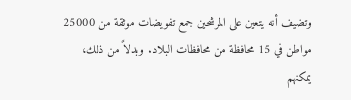وتضيف أنه يتعين على المرشحين جمع تفويضات موثقة من 25000 مواطن في 15 محافظة من محافظات البلاد. وبدلاً من ذلك، يمكنهم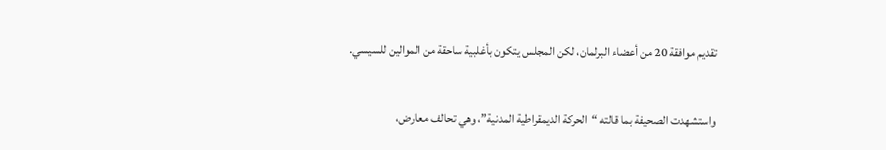تقديم موافقة 20 من أعضاء البرلمان، لكن المجلس يتكون بأغلبية ساحقة من الموالين للسيسي.

واستشهدت الصحيفة بما قالته “الحركة الديمقراطية المدنية”، وهي تحالف معارض،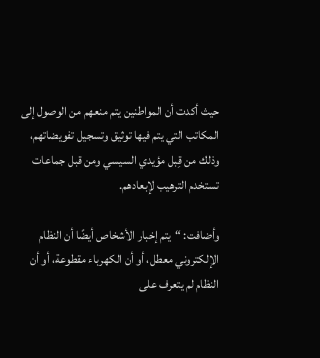حيث أكدت أن المواطنين يتم منعهم من الوصول إلى المكاتب التي يتم فيها توثيق وتسجيل تفويضاتهم، وذلك من قِبل مؤيدي السيسي ومن قبل جماعات تستخدم الترهيب لإبعادهم.

وأضافت: “يتم إخبار الأشخاص أيضًا أن النظام الإلكتروني معطل، أو أن الكهرباء مقطوعة، أو أن النظام لم يتعرف على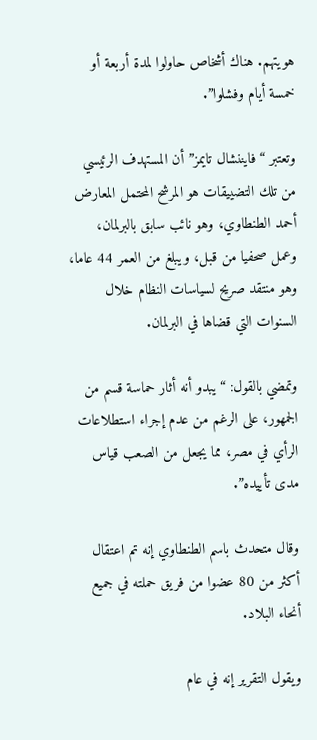هويتهم. هناك أشخاص حاولوا لمدة أربعة أو خمسة أيام وفشلوا”.

وتعتبر “فايننشال تايمز” أن المستهدف الرئيسي من تلك التضييقات هو المرشح المحتمل المعارض أحمد الطنطاوي، وهو نائب سابق بالبرلمان، وعمل صحفيا من قبل، ويبلغ من العمر 44 عاما، وهو منتقد صريح لسياسات النظام خلال السنوات التي قضاها في البرلمان.

وتمضي بالقول: “يبدو أنه أثار حماسة قسم من الجمهور، على الرغم من عدم إجراء استطلاعات الرأي في مصر، مما يجعل من الصعب قياس مدى تأييده”.

وقال متحدث باسم الطنطاوي إنه تم اعتقال أكثر من 80 عضوا من فريق حملته في جميع أنحاء البلاد.

ويقول التقرير إنه في عام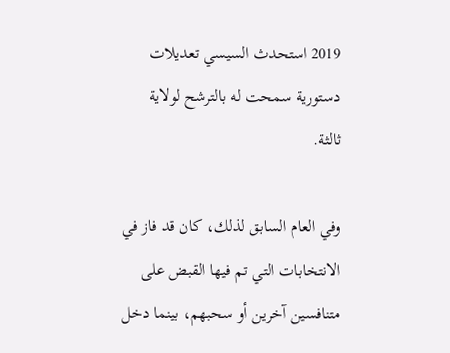2019 استحدث السيسي تعديلات دستورية سمحت له بالترشح لولاية ثالثة.

وفي العام السابق لذلك، كان قد فاز في الانتخابات التي تم فيها القبض على متنافسين آخرين أو سحبهم، بينما دخل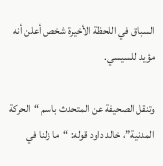السباق في اللحظة الأخيرة شخص أعلن أنه مؤيد للسيسي.

وتنقل الصحيفة عن المتحدث باسم “الحركة المدنية”، خالد داود قوله: “ما زلنا في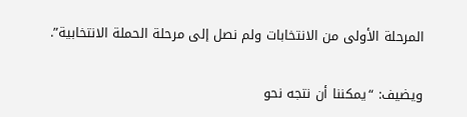المرحلة الأولى من الانتخابات ولم نصل إلى مرحلة الحملة الانتخابية”.

ويضيف: “يمكننا أن نتجه نحو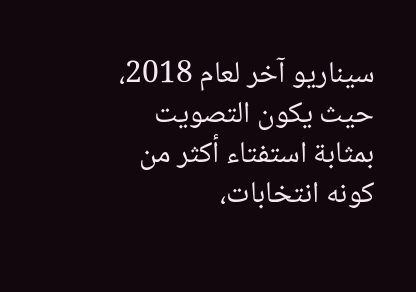سيناريو آخر لعام 2018، حيث يكون التصويت بمثابة استفتاء أكثر من كونه انتخابات،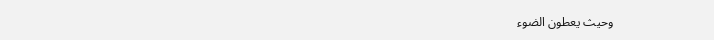وحيث يعطون الضوء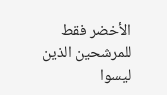الأخضر فقط للمرشحين الذين ليسوا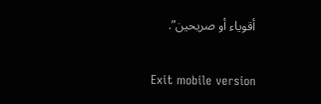أقوياء أو صريحين”.

Exit mobile version